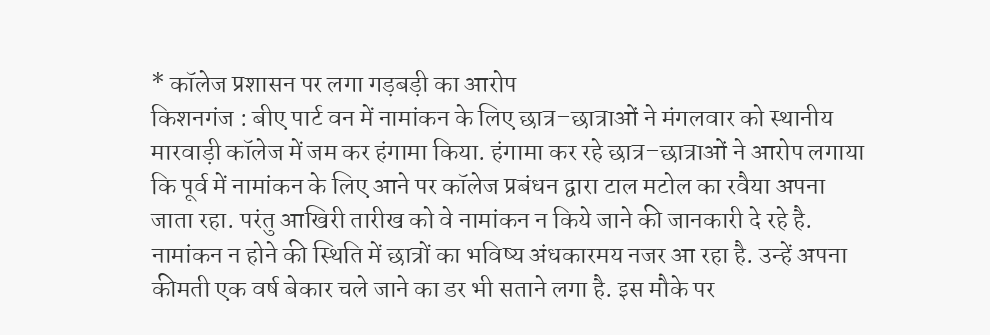* कॉलेज प्रशासन पर लगा गड़बड़ी का आरोप
किशनगंज : बीए पार्ट वन में नामांकन के लिए छात्र–छात्राओं ने मंगलवार को स्थानीय मारवाड़ी कॉलेज में जम कर हंगामा किया. हंगामा कर रहे छात्र–छात्राओं ने आरोप लगाया कि पूर्व में नामांकन के लिए आने पर कॉलेज प्रबंधन द्वारा टाल मटोल का रवैया अपना जाता रहा. परंतु आखिरी तारीख को वे नामांकन न किये जाने की जानकारी दे रहे है.
नामांकन न होने की स्थिति में छात्रों का भविष्य अंधकारमय नजर आ रहा है. उन्हें अपना कीमती एक वर्ष बेकार चले जाने का डर भी सताने लगा है. इस मौके पर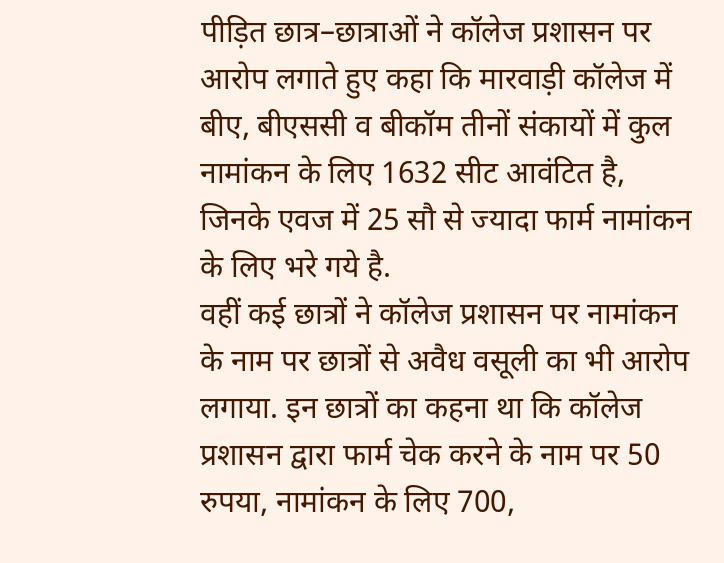पीड़ित छात्र–छात्राओं ने कॉलेज प्रशासन पर आरोप लगाते हुए कहा कि मारवाड़ी कॉलेज में बीए, बीएससी व बीकॉम तीनों संकायों में कुल नामांकन के लिए 1632 सीट आवंटित है, जिनके एवज में 25 सौ से ज्यादा फार्म नामांकन के लिए भरे गये है.
वहीं कई छात्रों ने कॉलेज प्रशासन पर नामांकन के नाम पर छात्रों से अवैध वसूली का भी आरोप लगाया. इन छात्रों का कहना था कि कॉलेज प्रशासन द्वारा फार्म चेक करने के नाम पर 50 रुपया, नामांकन के लिए 700,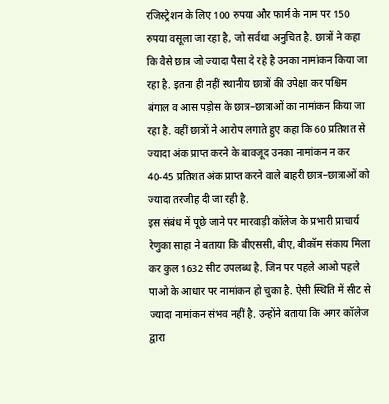रजिस्ट्रेशन के लिए 100 रुपया और फार्म के नाम पर 150 रुपया वसूला जा रहा है, जो सर्वथा अनुचित है. छात्रों ने कहा कि वैसे छात्र जो ज्यादा पैसा दे रहे है उनका नामांकन किया जा रहा है. इतना ही नहीं स्थानीय छात्रों की उपेक्षा कर पश्चिम बंगाल व आस पड़ोस के छात्र–छात्राओं का नामांकन किया जा रहा है. वहीं छात्रों ने आरोप लगाते हुए कहा कि 60 प्रतिशत से ज्यादा अंक प्राप्त करने के बावजूद उनका नामांकन न कर 40-45 प्रतिशत अंक प्राप्त करने वाले बाहरी छात्र–छात्राओं को ज्यादा तरजीह दी जा रही है.
इस संबंध में पूछे जाने पर मारवाड़ी कॉलेज के प्रभारी प्राचार्य रेणुका साहा ने बताया कि बीएससी, बीए, बीकॉम संकाय मिला कर कुल 1632 सीट उपलब्ध है. जिन पर पहले आओ पहले पाओ के आधार पर नामांकन हो चुका है. ऐसी स्थिति में सीट से ज्यादा नामांकन संभव नहीं है. उन्होंने बताया कि अगर कॉलेज द्वारा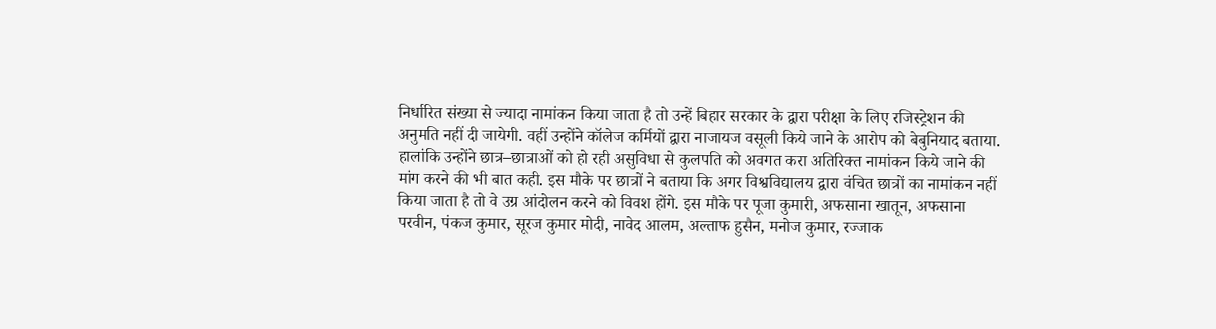निर्धारित संख्या से ज्यादा नामांकन किया जाता है तो उन्हें बिहार सरकार के द्वारा परीक्षा के लिए रजिस्ट्रेशन की अनुमति नहीं दी जायेगी. वहीं उन्होंने कॉलेज कर्मियों द्वारा नाजायज वसूली किये जाने के आरोप को बेबुनियाद बताया.
हालांकि उन्होंने छात्र–छात्राओं को हो रही असुविधा से कुलपति को अवगत करा अतिरिक्त नामांकन किये जाने की मांग करने की भी बात कही. इस मौके पर छात्रों ने बताया कि अगर विश्वविद्यालय द्वारा वंचित छात्रों का नामांकन नहीं किया जाता है तो वे उग्र आंदोलन करने को विवश होंगे. इस मौके पर पूजा कुमारी, अफसाना खातून, अफसाना परवीन, पंकज कुमार, सूरज कुमार मोदी, नावेद आलम, अल्ताफ हुसैन, मनोज कुमार, रज्जाक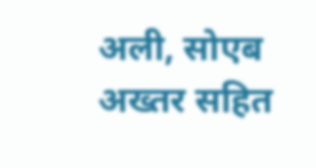अली, सोएब अख्तर सहित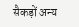सैकड़ों अन्य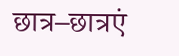छात्र–छात्रएं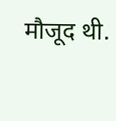मौजूद थी.